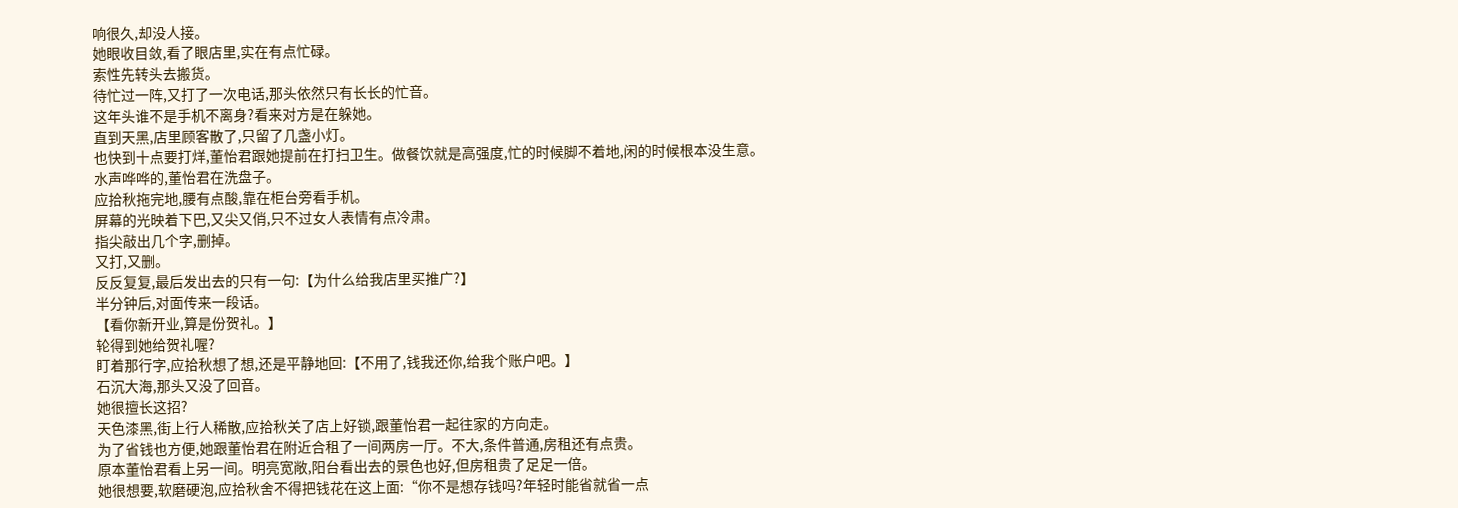响很久,却没人接。
她眼收目敛,看了眼店里,实在有点忙碌。
索性先转头去搬货。
待忙过一阵,又打了一次电话,那头依然只有长长的忙音。
这年头谁不是手机不离身?看来对方是在躲她。
直到天黑,店里顾客散了,只留了几盏小灯。
也快到十点要打烊,董怡君跟她提前在打扫卫生。做餐饮就是高强度,忙的时候脚不着地,闲的时候根本没生意。
水声哗哗的,董怡君在洗盘子。
应拾秋拖完地,腰有点酸,靠在柜台旁看手机。
屏幕的光映着下巴,又尖又俏,只不过女人表情有点冷肃。
指尖敲出几个字,删掉。
又打,又删。
反反复复,最后发出去的只有一句:【为什么给我店里买推广?】
半分钟后,对面传来一段话。
【看你新开业,算是份贺礼。】
轮得到她给贺礼喔?
盯着那行字,应拾秋想了想,还是平静地回:【不用了,钱我还你,给我个账户吧。】
石沉大海,那头又没了回音。
她很擅长这招?
天色漆黑,街上行人稀散,应拾秋关了店上好锁,跟董怡君一起往家的方向走。
为了省钱也方便,她跟董怡君在附近合租了一间两房一厅。不大,条件普通,房租还有点贵。
原本董怡君看上另一间。明亮宽敞,阳台看出去的景色也好,但房租贵了足足一倍。
她很想要,软磨硬泡,应拾秋舍不得把钱花在这上面:“你不是想存钱吗?年轻时能省就省一点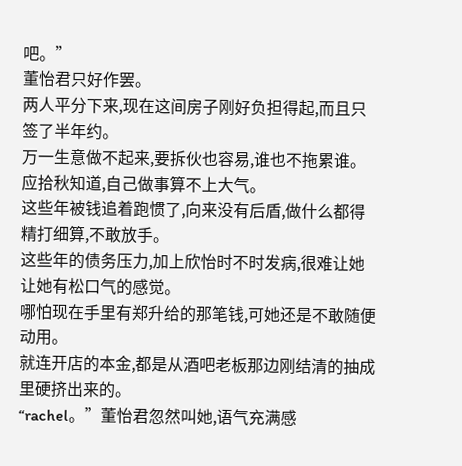吧。”
董怡君只好作罢。
两人平分下来,现在这间房子刚好负担得起,而且只签了半年约。
万一生意做不起来,要拆伙也容易,谁也不拖累谁。
应拾秋知道,自己做事算不上大气。
这些年被钱追着跑惯了,向来没有后盾,做什么都得精打细算,不敢放手。
这些年的债务压力,加上欣怡时不时发病,很难让她让她有松口气的感觉。
哪怕现在手里有郑升给的那笔钱,可她还是不敢随便动用。
就连开店的本金,都是从酒吧老板那边刚结清的抽成里硬挤出来的。
“rachel。”董怡君忽然叫她,语气充满感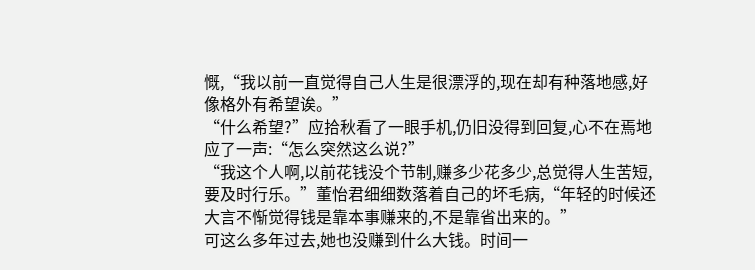慨,“我以前一直觉得自己人生是很漂浮的,现在却有种落地感,好像格外有希望诶。”
“什么希望?”应拾秋看了一眼手机,仍旧没得到回复,心不在焉地应了一声:“怎么突然这么说?”
“我这个人啊,以前花钱没个节制,赚多少花多少,总觉得人生苦短,要及时行乐。”董怡君细细数落着自己的坏毛病,“年轻的时候还大言不惭觉得钱是靠本事赚来的,不是靠省出来的。”
可这么多年过去,她也没赚到什么大钱。时间一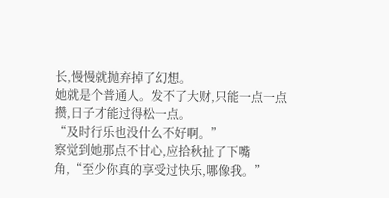长,慢慢就抛弃掉了幻想。
她就是个普通人。发不了大财,只能一点一点攒,日子才能过得松一点。
“及时行乐也没什么不好啊。”
察觉到她那点不甘心,应拾秋扯了下嘴角,“至少你真的享受过快乐,哪像我。”